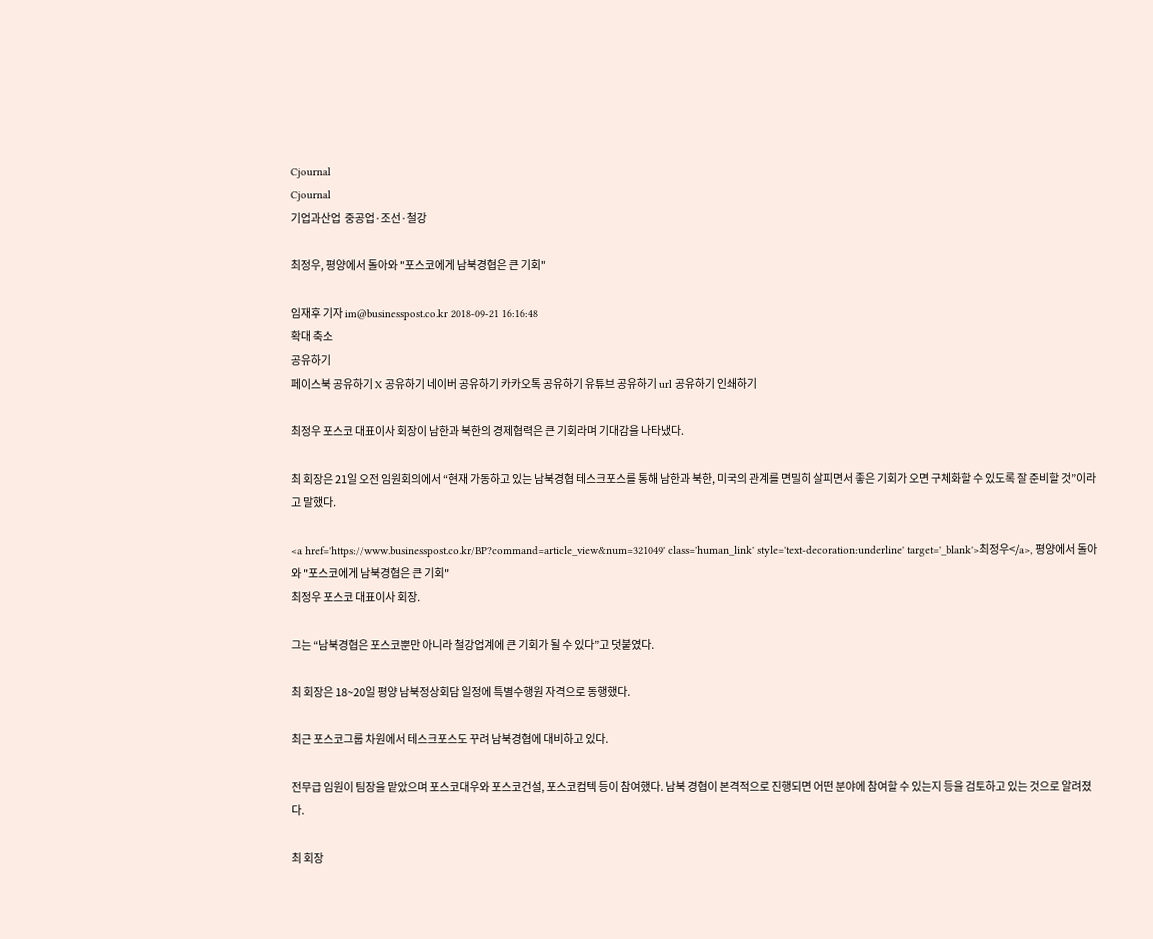Cjournal
Cjournal
기업과산업  중공업·조선·철강

최정우, 평양에서 돌아와 "포스코에게 남북경협은 큰 기회"

임재후 기자 im@businesspost.co.kr 2018-09-21 16:16:48
확대 축소
공유하기
페이스북 공유하기 X 공유하기 네이버 공유하기 카카오톡 공유하기 유튜브 공유하기 url 공유하기 인쇄하기

최정우 포스코 대표이사 회장이 남한과 북한의 경제협력은 큰 기회라며 기대감을 나타냈다.

최 회장은 21일 오전 임원회의에서 “현재 가동하고 있는 남북경협 테스크포스를 통해 남한과 북한, 미국의 관계를 면밀히 살피면서 좋은 기회가 오면 구체화할 수 있도록 잘 준비할 것”이라고 말했다.

<a href='https://www.businesspost.co.kr/BP?command=article_view&num=321049' class='human_link' style='text-decoration:underline' target='_blank'>최정우</a>, 평양에서 돌아와 "포스코에게 남북경협은 큰 기회"
최정우 포스코 대표이사 회장.

그는 “남북경협은 포스코뿐만 아니라 철강업계에 큰 기회가 될 수 있다”고 덧붙였다.

최 회장은 18~20일 평양 남북정상회담 일정에 특별수행원 자격으로 동행했다.

최근 포스코그룹 차원에서 테스크포스도 꾸려 남북경협에 대비하고 있다.

전무급 임원이 팀장을 맡았으며 포스코대우와 포스코건설, 포스코컴텍 등이 참여했다. 남북 경협이 본격적으로 진행되면 어떤 분야에 참여할 수 있는지 등을 검토하고 있는 것으로 알려졌다.

최 회장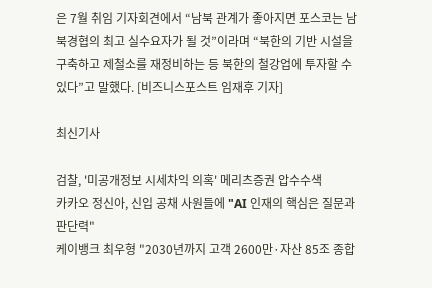은 7월 취임 기자회견에서 “남북 관계가 좋아지면 포스코는 남북경협의 최고 실수요자가 될 것”이라며 “북한의 기반 시설을 구축하고 제철소를 재정비하는 등 북한의 철강업에 투자할 수 있다”고 말했다. [비즈니스포스트 임재후 기자]

최신기사

검찰, '미공개정보 시세차익 의혹' 메리츠증권 압수수색
카카오 정신아, 신입 공채 사원들에 "AI 인재의 핵심은 질문과 판단력"
케이뱅크 최우형 "2030년까지 고객 2600만·자산 85조 종합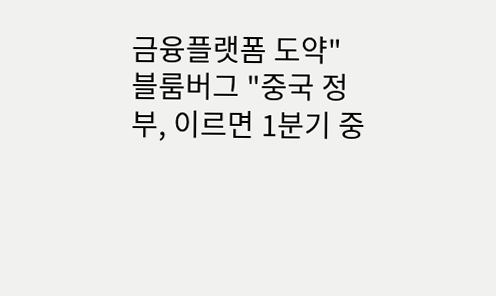금융플랫폼 도약"
블룸버그 "중국 정부, 이르면 1분기 중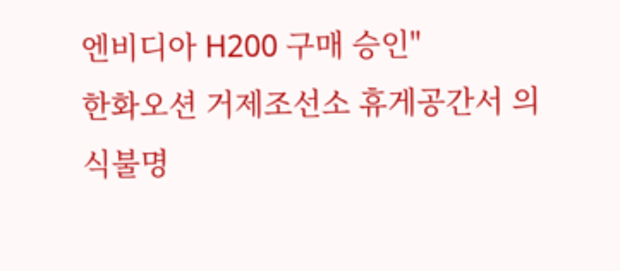엔비디아 H200 구매 승인"
한화오션 거제조선소 휴게공간서 의식불명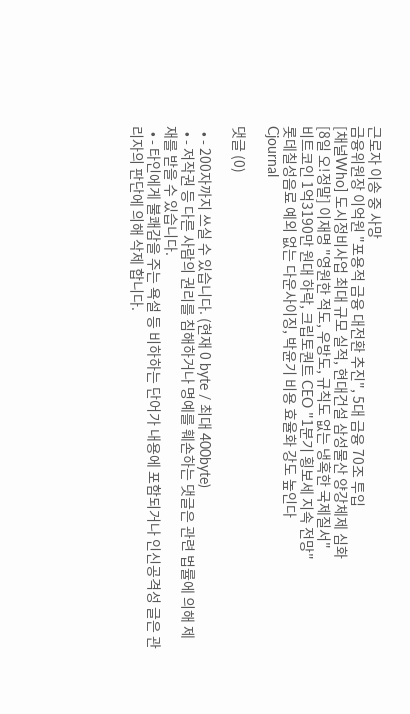근로자 이송 중 사망
금융위원장 이억원 "포용적 금융 대전환 추진", 5대 금융 70조 투입
[채널Who] 도시정비사업 최대 규모 실적, 현대건설 삼성물산 양강체제 심화
[8일 오!정말] 이재명 "영원한 적도, 우방도, 규칙도 없는 냉혹한 국제질서"
비트코인 1억3190만 원대 하락, 크립토퀀트 CEO "1분기 횡보세 지속 전망"
롯데칠성음료 예외 없는 다운사이징, 박윤기 비용 효율화 강도 높인다
Cjournal

댓글 (0)

  • - 200자까지 쓰실 수 있습니다. (현재 0 byte / 최대 400byte)
  • - 저작권 등 다른 사람의 권리를 침해하거나 명예를 훼손하는 댓글은 관련 법률에 의해 제재를 받을 수 있습니다.
  • - 타인에게 불쾌감을 주는 욕설 등 비하하는 단어가 내용에 포함되거나 인신공격성 글은 관리자의 판단에 의해 삭제 합니다.